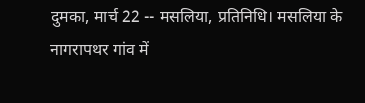दुमका, मार्च 22 -- मसलिया, प्रतिनिधि। मसलिया के नागरापथर गांव में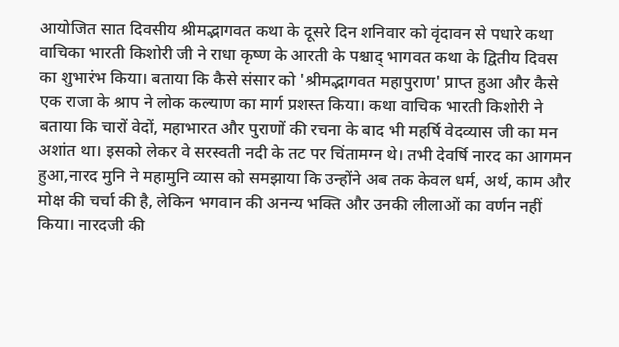आयोजित सात दिवसीय श्रीमद्भागवत कथा के दूसरे दिन शनिवार को वृंदावन से पधारे कथा वाचिका भारती किशोरी जी ने राधा कृष्ण के आरती के पश्चाद् भागवत कथा के द्वितीय दिवस का शुभारंभ किया। बताया कि कैसे संसार को 'श्रीमद्भागवत महापुराण' प्राप्त हुआ और कैसे एक राजा के श्राप ने लोक कल्याण का मार्ग प्रशस्त किया। कथा वाचिक भारती किशोरी ने बताया कि चारों वेदों, महाभारत और पुराणों की रचना के बाद भी महर्षि वेदव्यास जी का मन अशांत था। इसको लेकर वे सरस्वती नदी के तट पर चिंतामग्न थे। तभी देवर्षि नारद का आगमन हुआ,नारद मुनि ने महामुनि व्यास को समझाया कि उन्होंने अब तक केवल धर्म, अर्थ, काम और मोक्ष की चर्चा की है, लेकिन भगवान की अनन्य भक्ति और उनकी लीलाओं का वर्णन नहीं किया। नारदजी की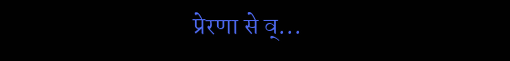प्रेरणा से व्...